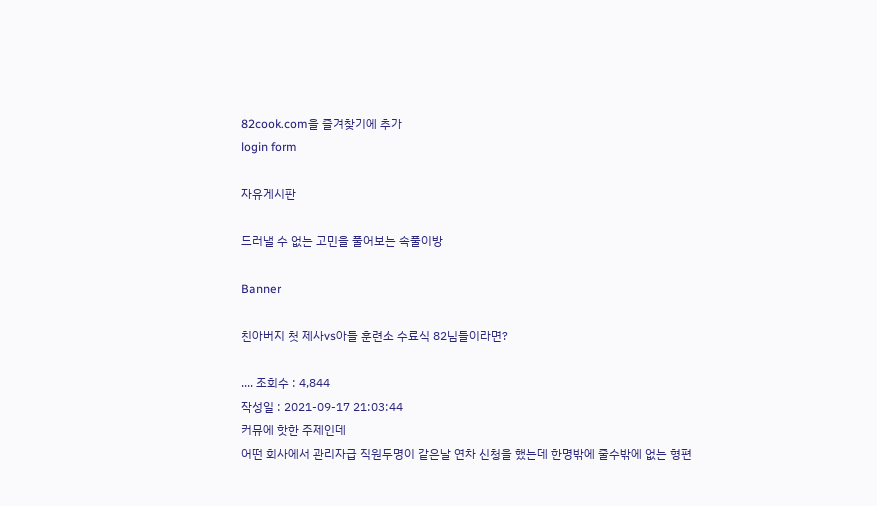82cook.com을 즐겨찾기에 추가
login form

자유게시판

드러낼 수 없는 고민을 풀어보는 속풀이방

Banner

친아버지 첫 제사vs아들 훈련소 수료식 82님들이라면?

.... 조회수 : 4,844
작성일 : 2021-09-17 21:03:44
커뮤에 핫한 주제인데
어떤 회사에서 관리자급 직원두명이 같은날 연차 신청을 했는데 한명밖에 줄수밖에 없는 형편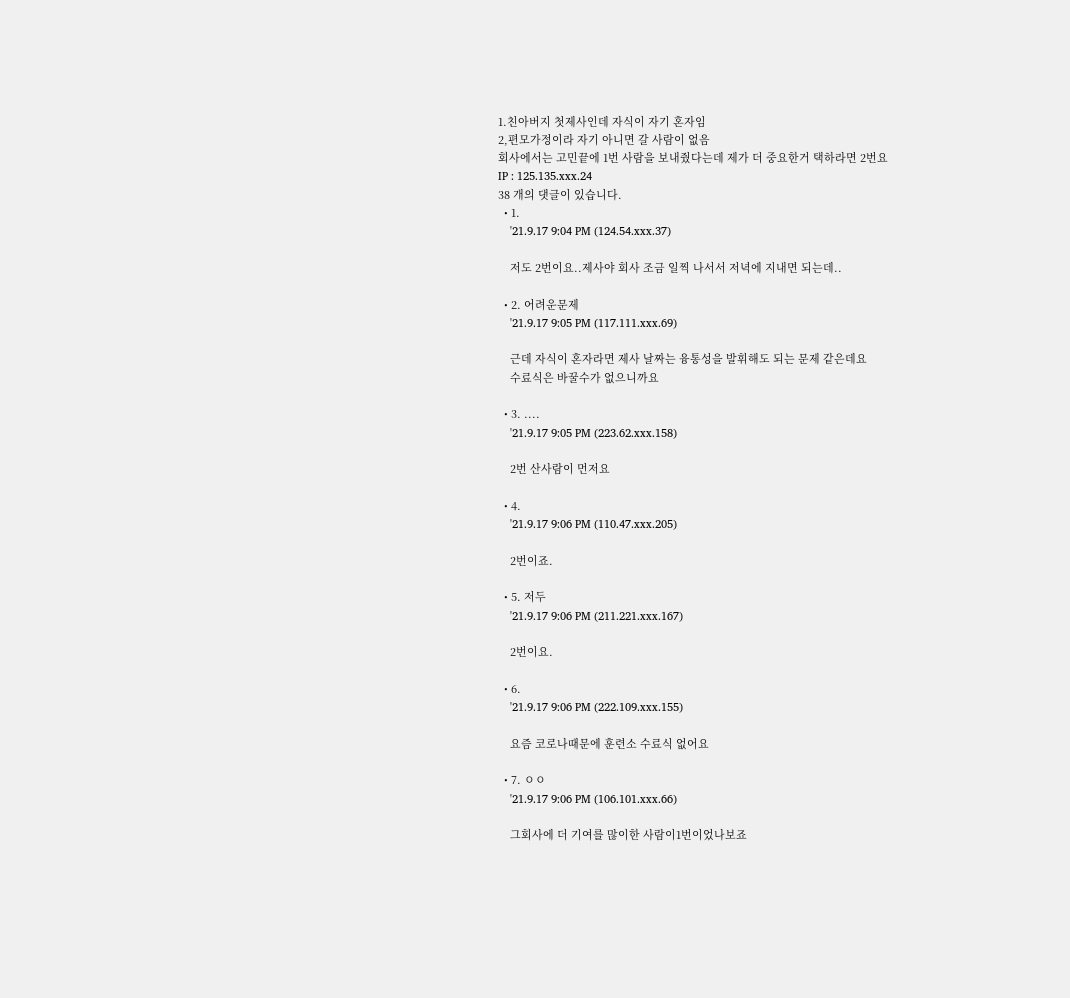1.친아버지 첫제사인데 자식이 자기 혼자임
2,편모가정이라 자기 아니면 갈 사람이 없음
회사에서는 고민끝에 1번 사람을 보내줬다는데 제가 더 중요한거 택하라면 2번요
IP : 125.135.xxx.24
38 개의 댓글이 있습니다.
  • 1.
    '21.9.17 9:04 PM (124.54.xxx.37)

    저도 2번이요..제사야 회사 조금 일찍 나서서 저녁에 지내면 되는데..

  • 2. 어려운문제
    '21.9.17 9:05 PM (117.111.xxx.69)

    근데 자식이 혼자라면 제사 날짜는 융통성을 발휘해도 되는 문제 같은데요
    수료식은 바꿀수가 없으니까요

  • 3. ....
    '21.9.17 9:05 PM (223.62.xxx.158)

    2번 산사람이 먼저요

  • 4.
    '21.9.17 9:06 PM (110.47.xxx.205)

    2번이죠.

  • 5. 저두
    '21.9.17 9:06 PM (211.221.xxx.167)

    2번이요.

  • 6.
    '21.9.17 9:06 PM (222.109.xxx.155)

    요즘 코로나때문에 훈련소 수료식 없어요

  • 7. ㅇㅇ
    '21.9.17 9:06 PM (106.101.xxx.66)

    그회사에 더 기여를 많이한 사람이1번이었나보죠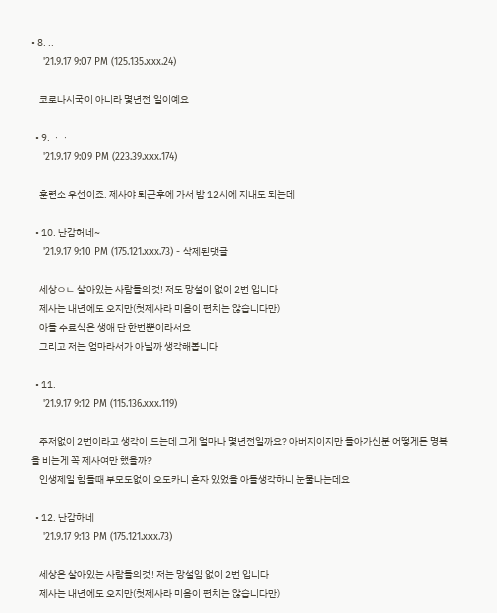• 8. ..
    '21.9.17 9:07 PM (125.135.xxx.24)

    코로나시국이 아니라 몇년전 일이예요

  • 9. ㆍㆍ
    '21.9.17 9:09 PM (223.39.xxx.174)

    훈련소 우선이죠. 제사야 퇴근후에 가서 밤 12시에 지내도 되는데

  • 10. 난감허네~
    '21.9.17 9:10 PM (175.121.xxx.73) - 삭제된댓글

    세상ㅇㄴ 살아있는 사람들의것! 저도 망설이 없이 2번 입니다
    제사는 내년에도 오지만(첫제사라 미음이 편치는 않습니다만)
    아들 수료식은 생애 단 한번뿐이라서요
    그리고 저는 엄마라서가 아닐까 생각해봅니다

  • 11.
    '21.9.17 9:12 PM (115.136.xxx.119)

    주저없이 2번이라고 생각이 드는데 그게 얼마나 몇년전일까요? 아버지이지만 돌아가신분 어떻게든 명복을 비는게 꼭 제사여만 했을까?
    인생제일 힘들때 부모도없이 오도카니 혼자 있었을 아들생각하니 눈물나는데요

  • 12. 난감하네
    '21.9.17 9:13 PM (175.121.xxx.73)

    세상은 살아있는 사람들의것! 저는 망설임 없이 2번 입니다
    제사는 내년에도 오지만(첫제사라 미음이 편치는 않습니다만)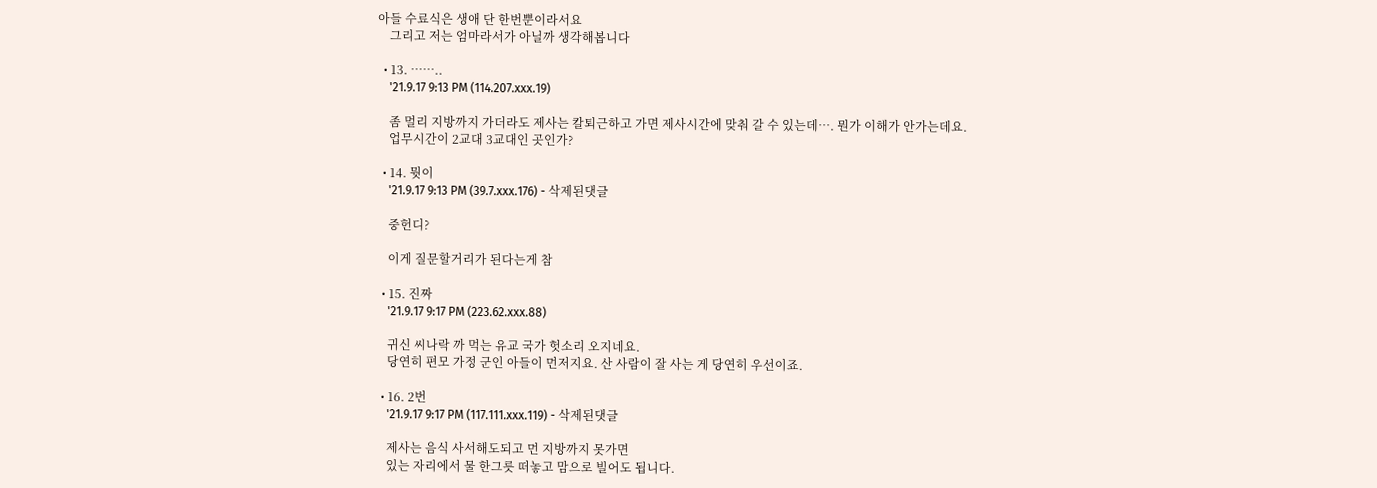아들 수료식은 생애 단 한번뿐이라서요
    그리고 저는 엄마라서가 아닐까 생각해봅니다

  • 13. ……..
    '21.9.17 9:13 PM (114.207.xxx.19)

    좀 멀리 지방까지 가더라도 제사는 칼퇴근하고 가면 제사시간에 맞춰 갈 수 있는데…. 뭔가 이해가 안가는데요.
    업무시간이 2교대 3교대인 곳인가?

  • 14. 뭣이
    '21.9.17 9:13 PM (39.7.xxx.176) - 삭제된댓글

    중헌디?

    이게 질문할거리가 된다는게 참

  • 15. 진짜
    '21.9.17 9:17 PM (223.62.xxx.88)

    귀신 씨나락 까 먹는 유교 국가 헛소리 오지네요.
    당연히 편모 가정 군인 아들이 먼저지요. 산 사람이 잘 사는 게 당연히 우선이죠.

  • 16. 2번
    '21.9.17 9:17 PM (117.111.xxx.119) - 삭제된댓글

    제사는 음식 사서해도되고 먼 지방까지 못가면
    있는 자리에서 물 한그릇 떠놓고 맘으로 빌어도 됩니다.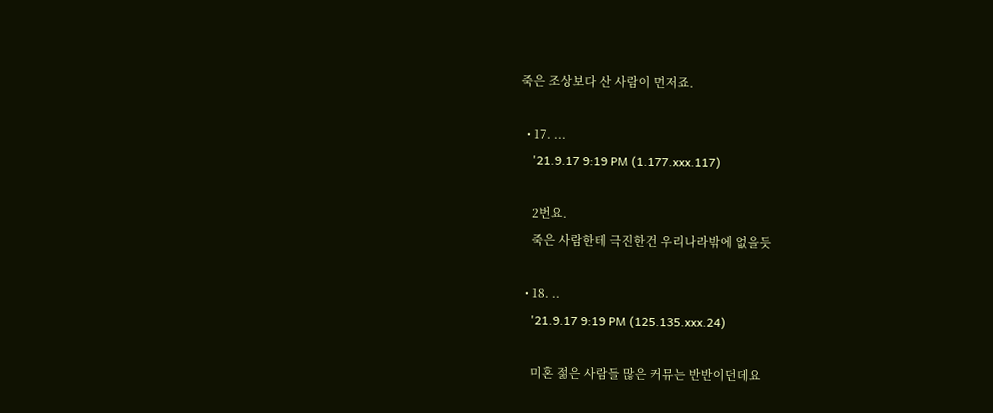죽은 조상보다 산 사람이 먼저죠.

  • 17. ...
    '21.9.17 9:19 PM (1.177.xxx.117)

    2번요.
    죽은 사람한테 극진한건 우리나라밖에 없을듯

  • 18. ..
    '21.9.17 9:19 PM (125.135.xxx.24)

    미혼 젊은 사람들 많은 커뮤는 반반이던데요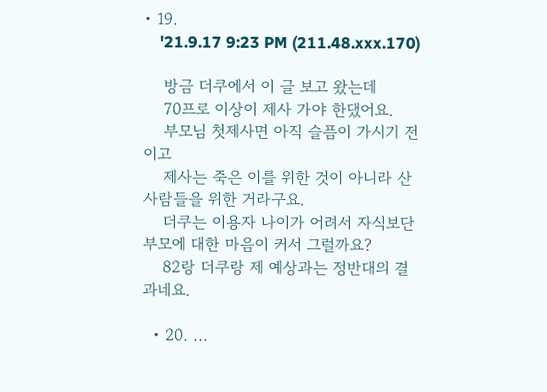• 19.
    '21.9.17 9:23 PM (211.48.xxx.170)

    방금 더쿠에서 이 글 보고 왔는데
    70프로 이상이 제사 가야 한댔어요.
    부모님 첫제사면 아직 슬픔이 가시기 전이고
    제사는 죽은 이를 위한 것이 아니라 산 사람들을 위한 거라구요.
    더쿠는 이용자 나이가 어려서 자식보단 부모에 대한 마음이 커서 그럴까요?
    82랑 더쿠랑 제 예상과는 정반대의 결과네요.

  • 20. ...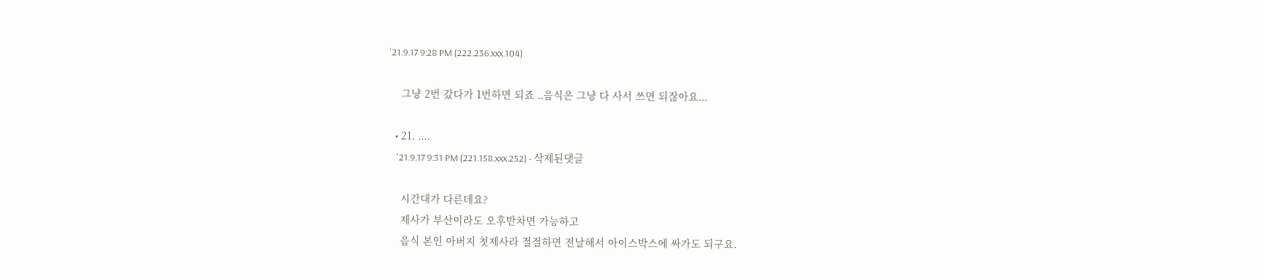'21.9.17 9:28 PM (222.236.xxx.104)

    그냥 2번 갔다가 1번하면 되죠 ..음식은 그냥 다 사서 쓰면 되잖아요...

  • 21. ....
    '21.9.17 9:31 PM (221.158.xxx.252) - 삭제된댓글

    시간대가 다른데요?
    제사가 부산이라도 오후반차면 가능하고
    음식 본인 아버지 첫제사라 절절하면 전날해서 아이스박스에 싸가도 되구요.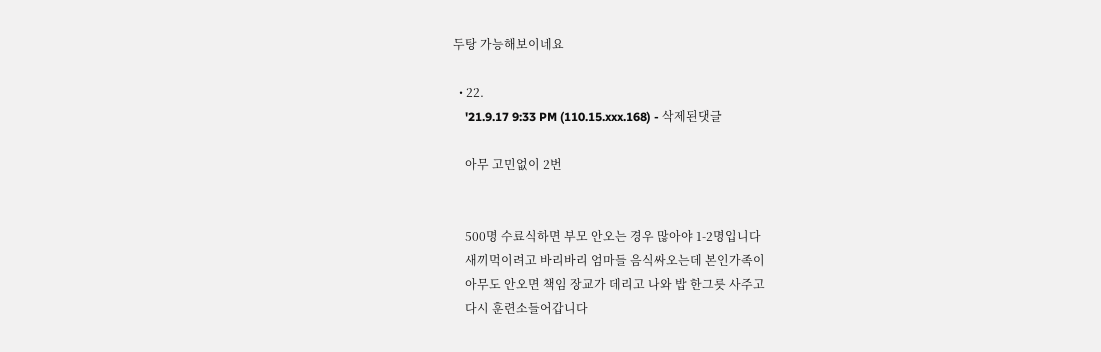두탕 가능해보이네요

  • 22.
    '21.9.17 9:33 PM (110.15.xxx.168) - 삭제된댓글

    아무 고민없이 2번


    500명 수료식하면 부모 안오는 경우 많아야 1-2명입니다
    새끼먹이려고 바리바리 엄마들 음식싸오는데 본인가족이
    아무도 안오면 책임 장교가 데리고 나와 밥 한그릇 사주고
    다시 훈련소들어갑니다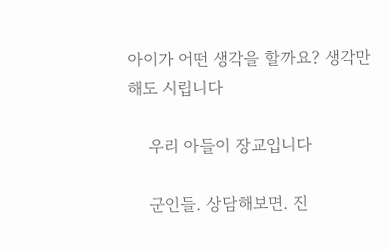아이가 어떤 생각을 할까요? 생각만해도 시립니다

    우리 아들이 장교입니다

    군인들. 상담해보면. 진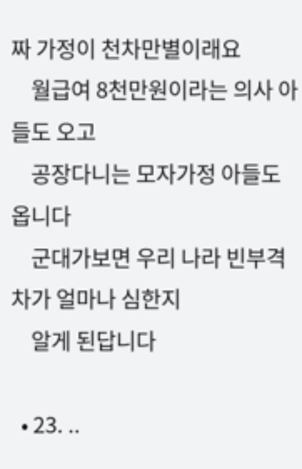짜 가정이 천차만별이래요
    월급여 8천만원이라는 의사 아들도 오고
    공장다니는 모자가정 아들도 옵니다
    군대가보면 우리 나라 빈부격차가 얼마나 심한지
    알게 된답니다

  • 23. ..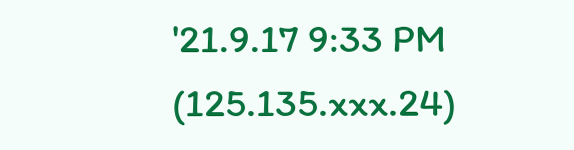'21.9.17 9:33 PM (125.135.xxx.24)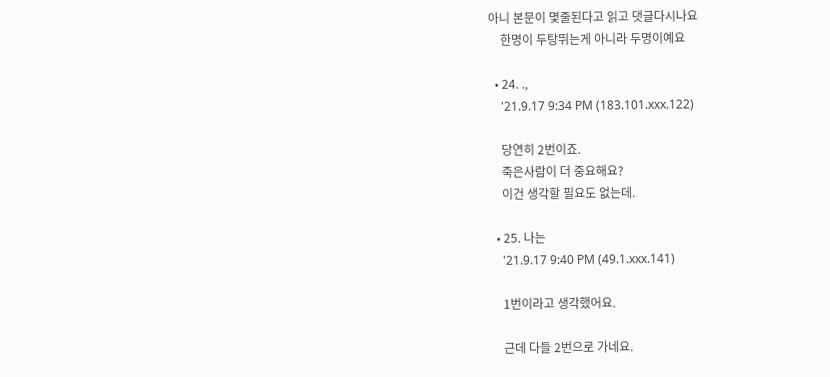아니 본문이 몇줄된다고 읽고 댓글다시나요
    한명이 두탕뛰는게 아니라 두명이예요

  • 24. .,
    '21.9.17 9:34 PM (183.101.xxx.122)

    당연히 2번이죠.
    죽은사람이 더 중요해요?
    이건 생각할 필요도 없는데.

  • 25. 나는
    '21.9.17 9:40 PM (49.1.xxx.141)

    1번이라고 생각했어요.

    근데 다들 2번으로 가네요.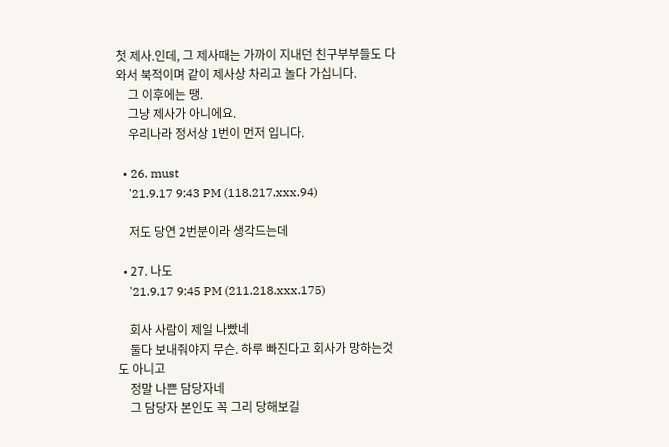첫 제사.인데, 그 제사때는 가까이 지내던 친구부부들도 다 와서 북적이며 같이 제사상 차리고 놀다 가십니다.
    그 이후에는 땡.
    그냥 제사가 아니에요.
    우리나라 정서상 1번이 먼저 입니다.

  • 26. must
    '21.9.17 9:43 PM (118.217.xxx.94)

    저도 당연 2번분이라 생각드는데

  • 27. 나도
    '21.9.17 9:45 PM (211.218.xxx.175)

    회사 사람이 제일 나빴네
    둘다 보내줘야지 무슨. 하루 빠진다고 회사가 망하는것도 아니고
    정말 나쁜 담당자네
    그 담당자 본인도 꼭 그리 당해보길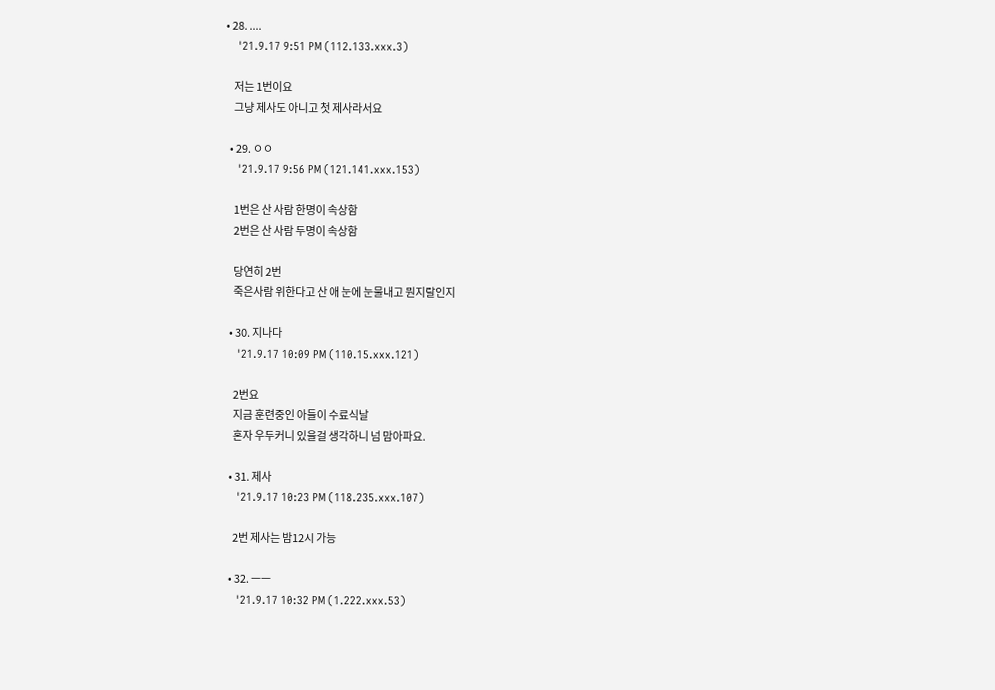• 28. ....
    '21.9.17 9:51 PM (112.133.xxx.3)

    저는 1번이요
    그냥 제사도 아니고 첫 제사라서요

  • 29. ㅇㅇ
    '21.9.17 9:56 PM (121.141.xxx.153)

    1번은 산 사람 한명이 속상함
    2번은 산 사람 두명이 속상함

    당연히 2번
    죽은사람 위한다고 산 애 눈에 눈물내고 뭔지랄인지

  • 30. 지나다
    '21.9.17 10:09 PM (110.15.xxx.121)

    2번요
    지금 훈련중인 아들이 수료식날
    혼자 우두커니 있을걸 생각하니 넘 맘아파요.

  • 31. 제사
    '21.9.17 10:23 PM (118.235.xxx.107)

    2번 제사는 밤12시 가능

  • 32. ㅡㅡ
    '21.9.17 10:32 PM (1.222.xxx.53)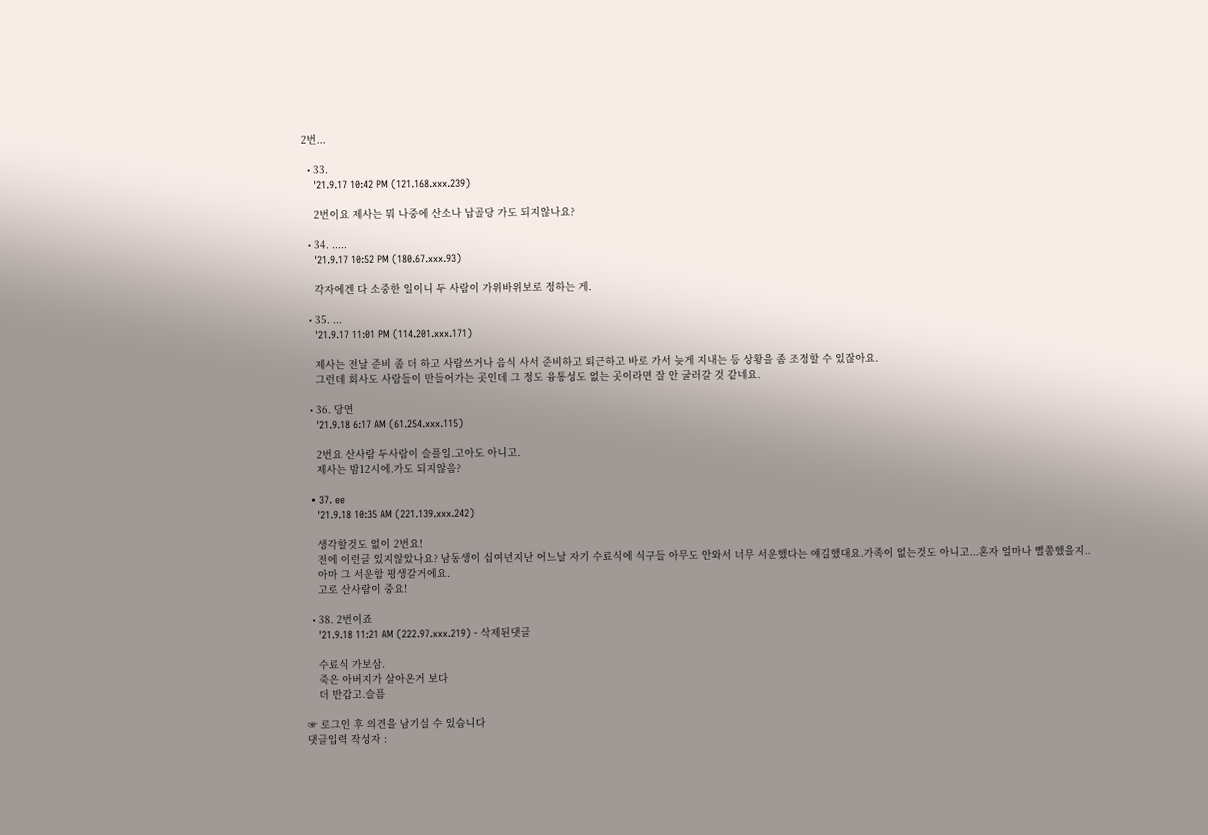2번...

  • 33.
    '21.9.17 10:42 PM (121.168.xxx.239)

    2번이요 제사는 뭐 나중에 산소나 납골당 가도 되지않나요?

  • 34. .....
    '21.9.17 10:52 PM (180.67.xxx.93)

    각자에겐 다 소중한 일이니 두 사람이 가위바위보로 정하는 게.

  • 35. ...
    '21.9.17 11:01 PM (114.201.xxx.171)

    제사는 전날 준비 좀 더 하고 사람쓰거나 음식 사서 준비하고 퇴근하고 바로 가서 늦게 지내는 등 상황을 좀 조정할 수 있잖아요.
    그런데 회사도 사람들이 만들어가는 곳인데 그 정도 융통성도 없는 곳이라면 잘 안 굴러갈 것 같네요.

  • 36. 당연
    '21.9.18 6:17 AM (61.254.xxx.115)

    2번요 산사람 두사람이 슬플일.고아도 아니고.
    제사는 밤12시에.가도 되지않음?

  • 37. ee
    '21.9.18 10:35 AM (221.139.xxx.242)

    생각할것도 없이 2번요!
    전에 이런글 있지않았나요? 남동생이 십여년지난 어느날 자기 수료식에 식구들 아무도 안와서 너무 서운했다는 얘길했대요.가족이 없는것도 아니고...혼자 얼마나 뻘쭘했을지..
    아마 그 서운함 평생갈거에요.
    고로 산사람이 중요!

  • 38. 2번이죠
    '21.9.18 11:21 AM (222.97.xxx.219) - 삭제된댓글

    수료식 가보삼.
    죽은 아버지가 살아온거 보다
    더 반갑고.슬픔

☞ 로그인 후 의견을 남기실 수 있습니다
댓글입력 작성자 :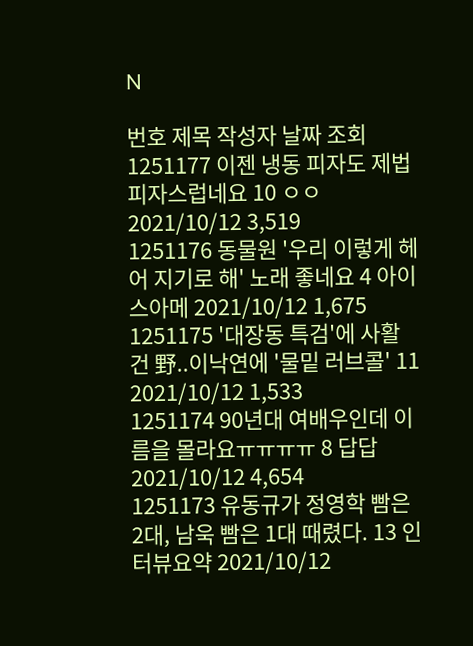N

번호 제목 작성자 날짜 조회
1251177 이젠 냉동 피자도 제법 피자스럽네요 10 ㅇㅇ 2021/10/12 3,519
1251176 동물원 '우리 이렇게 헤어 지기로 해' 노래 좋네요 4 아이스아메 2021/10/12 1,675
1251175 '대장동 특검'에 사활 건 野..이낙연에 '물밑 러브콜' 11 2021/10/12 1,533
1251174 90년대 여배우인데 이름을 몰라요ㅠㅠㅠㅠ 8 답답 2021/10/12 4,654
1251173 유동규가 정영학 빰은 2대, 남욱 빰은 1대 때렸다. 13 인터뷰요약 2021/10/12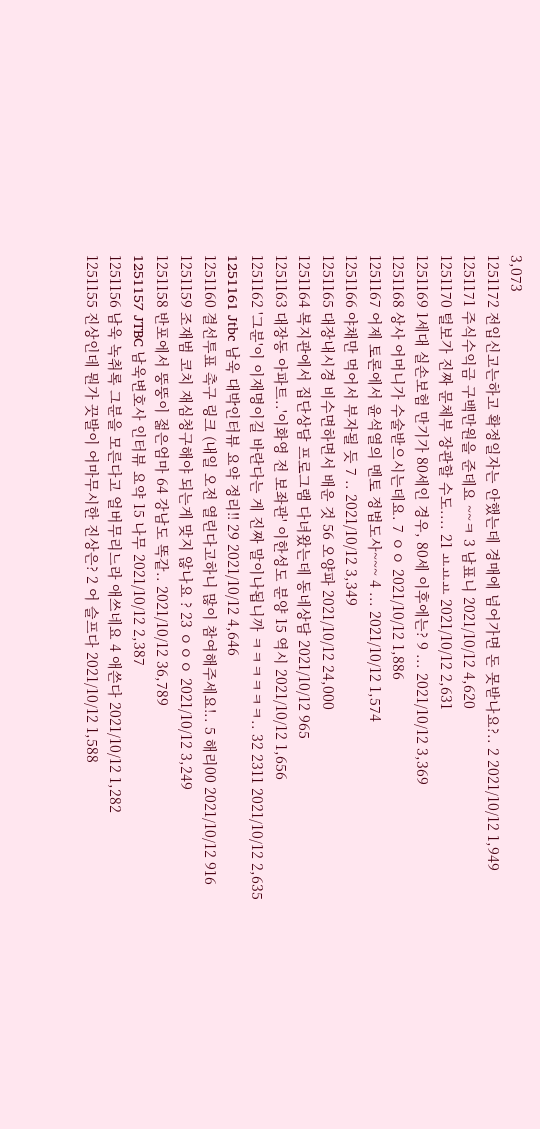3,073
1251172 전입신고는하고 확정일자는 안했는데 경매에 넘어가면 돈 못받나요?.. 2 2021/10/12 1,949
1251171 주식수익금 구백만원을 준데요 ~~ㅋ 3 남표니 2021/10/12 4,620
1251170 털보가 진짜 문체부 장관할 수도.... 21 ㅛㅛㅛ 2021/10/12 2,631
1251169 1세대 실손보험 만기가 80세인 경우, 80세 이후에는? 9 ... 2021/10/12 3,369
1251168 상사 어머니가 수술받으시는데요. 7 ㅇㅇ 2021/10/12 1,886
1251167 어제 토론에서 윤석열의 멘토 정법도사~~~ 4 ... 2021/10/12 1,574
1251166 야채만 먹어서 부자될 듯 7 .. 2021/10/12 3,349
1251165 대장내시경 비수면하면서 배운 것 56 오양파 2021/10/12 24,000
1251164 복지관에서 집단상담 프로그램 다녀왔는데 동네상담 2021/10/12 965
1251163 대장동 아파트..'이화영 전 보좌관' 이한성도 분양 15 역시 2021/10/12 1,656
1251162 '그분'이 이재명이길 바란다는 게 진짜 말이나됩니까 ㅋㅋㅋㅋㅋㅋ.. 32 2311 2021/10/12 2,635
1251161 Jtbc 남욱 대박인터뷰 요약 정리!! 29 2021/10/12 4,646
1251160 결선투표 촉구 링크 (내일 오전 열린다고하니 많이 참여해주세요!.. 5 해리00 2021/10/12 916
1251159 조재범 코치 재심청구해야 되는게 맞지 않나요 ? 23 ㅇㅇㅇ 2021/10/12 3,249
1251158 반포에서 뚱뚱이 젊은엄마 64 강남도 똑같.. 2021/10/12 36,789
1251157 JTBC 남욱변호사 인터뷰 요약 15 나무 2021/10/12 2,387
1251156 남욱 녹취록 그분을 모른다고 얼버무리느라 애쓰네요 4 애쓴다 2021/10/12 1,282
1251155 진상인데 뭔가 끗발이 어마무시한 진상은? 2 어 슬프다 2021/10/12 1,588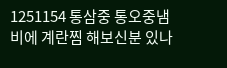1251154 통삼중 통오중냄비에 계란찜 해보신분 있나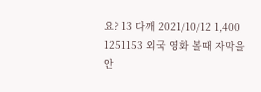요? 13 다깨 2021/10/12 1,400
1251153 외국 영화 볼때 자막을 안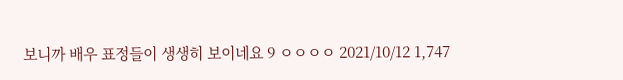보니까 배우 표정들이 생생히 보이네요 9 ㅇㅇㅇㅇ 2021/10/12 1,747